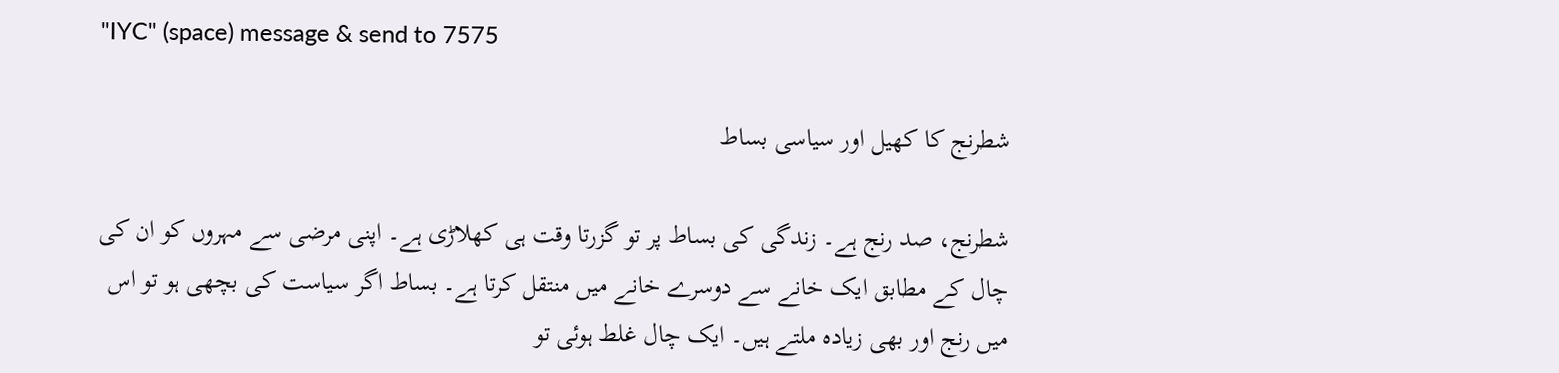"IYC" (space) message & send to 7575

شطرنج کا کھیل اور سیاسی بساط

شطرنج، صد رنج ہے۔ زندگی کی بساط پر تو گزرتا وقت ہی کھلاڑی ہے۔ اپنی مرضی سے مہروں کو ان کی چال کے مطابق ایک خانے سے دوسرے خانے میں منتقل کرتا ہے۔ بساط اگر سیاست کی بچھی ہو تو اس میں رنج اور بھی زیادہ ملتے ہیں۔ ایک چال غلط ہوئی تو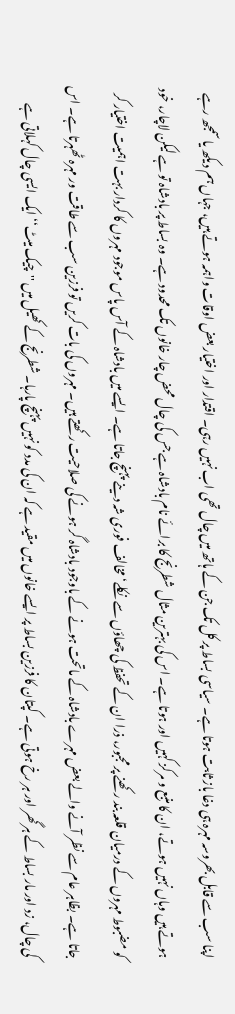اپنا سب سے قابل بھروسہ مہرہ ہی دغا باز ثابت ہوتا ہے۔ سیاسی بساط پر کل تک جن کے ہاتھ میں چال تھی اب نہیں رہی۔ اقتدار اور اختیار بعض اوقات واہمہ ہوتے ہیں، جہاں ہم دیکھ یا سمجھ رہے ہوتے ہیں وہاں نہیں ہوتے، ان کا منبع و مرکز کہیں اور ہوتا ہے۔ اس کی بہترین مثال شطرنج کا برائے نام بادشاہ ہے جس کی چال محض چار خانوں تک محدود ہے۔ وہ بساط پر بادشاہ تو ہے لیکن لاچار، خود کو مضبوط مہروں کے درمیان قلعہ بند رکھنے پر مجبور، ذرا ان کے تحفظ کی چھاؤں سے نکلے‘ مخالف فوری شہ دینے پہنچ جاتا ہے۔ ایسے میں بادشاہ کے آس پاس موجود مہروں کا کردار بہت اہمیت اختیار کر جاتا ہے۔ بظاہر عام سے نظر آنے والے بعض مہرے بادشاہ کے ماتحت ہونے کے باوجود بادشاہ گر ہونے کی صلاحیت رکھتے ہیں۔ مہروں کی بات کریں تو فرزین سب سے طاقت ور مہرہ ٹھہرتا ہے۔ اس کی چال، زد اور مار بساط کے ہر گھر اور ہر رخ ہوتی ہے۔ کپتان کا فرزین بساط پر ایسے خانوں میں مقید ہے کہ ان کی مدد کو نہیں پہنچ پارہا۔ شطرنج کے کھیل میں ''چیک میٹ‘‘ ایک ایسی چال کہلاتی ہے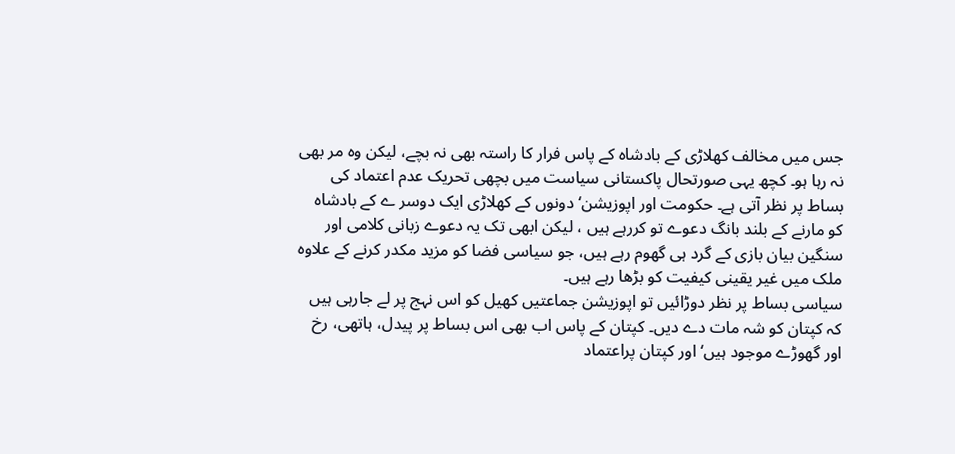جس میں مخالف کھلاڑی کے بادشاہ کے پاس فرار کا راستہ بھی نہ بچے، لیکن وہ مر بھی نہ رہا ہو۔ کچھ یہی صورتحال پاکستانی سیاست میں بچھی تحریک عدم اعتماد کی بساط پر نظر آتی ہے۔ حکومت اور اپوزیشن‘ دونوں کے کھلاڑی ایک دوسر ے کے بادشاہ کو مارنے کے بلند بانگ دعوے تو کررہے ہیں ، لیکن ابھی تک یہ دعوے زبانی کلامی اور سنگین بیان بازی کے گرد ہی گھوم رہے ہیں، جو سیاسی فضا کو مزید مکدر کرنے کے علاوہ ملک میں غیر یقینی کیفیت کو بڑھا رہے ہیں۔
سیاسی بساط پر نظر دوڑائیں تو اپوزیشن جماعتیں کھیل کو اس نہج پر لے جارہی ہیں کہ کپتان کو شہ مات دے دیں۔ کپتان کے پاس اب بھی اس بساط پر پیدل، ہاتھی، رخ اور گھوڑے موجود ہیں‘ اور کپتان پراعتماد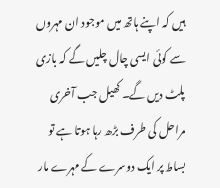ہیں کہ اپنے ہاتھ میں موجود ان مہروں سے کوئی ایسی چال چلیں گے کہ بازی پلٹ دیں گے۔ کھیل جب آخری مراحل کی طرف بڑھ رہا ہوتا ہے تو بساط پر ایک دوسرے کے مہرے مار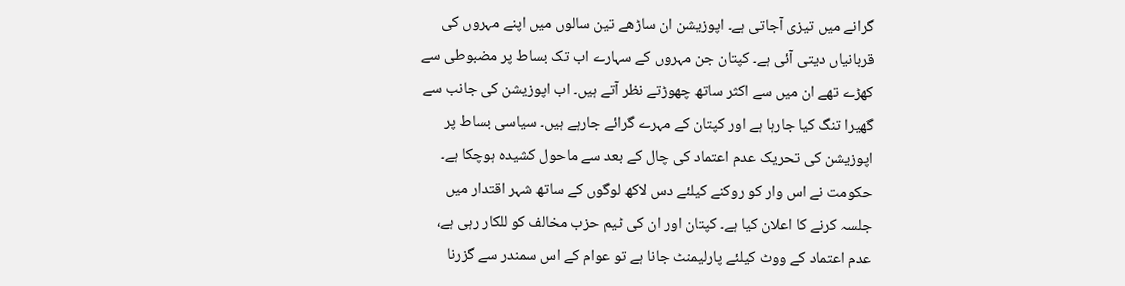گرانے میں تیزی آجاتی ہے۔ اپوزیشن ان ساڑھے تین سالوں میں اپنے مہروں کی قربانیاں دیتی آئی ہے۔ کپتان جن مہروں کے سہارے اب تک بساط پر مضبوطی سے کھڑے تھے ان میں سے اکثر ساتھ چھوڑتے نظر آتے ہیں۔ اب اپوزیشن کی جانب سے گھیرا تنگ کیا جارہا ہے اور کپتان کے مہرے گرائے جارہے ہیں۔ سیاسی بساط پر اپوزیشن کی تحریک عدم اعتماد کی چال کے بعد سے ماحول کشیدہ ہوچکا ہے۔ حکومت نے اس وار کو روکنے کیلئے دس لاکھ لوگوں کے ساتھ شہر اقتدار میں جلسہ کرنے کا اعلان کیا ہے۔ کپتان اور ان کی ٹیم حزب مخالف کو للکار رہی ہے، عدم اعتماد کے ووٹ کیلئے پارلیمنٹ جانا ہے تو عوام کے اس سمندر سے گزرنا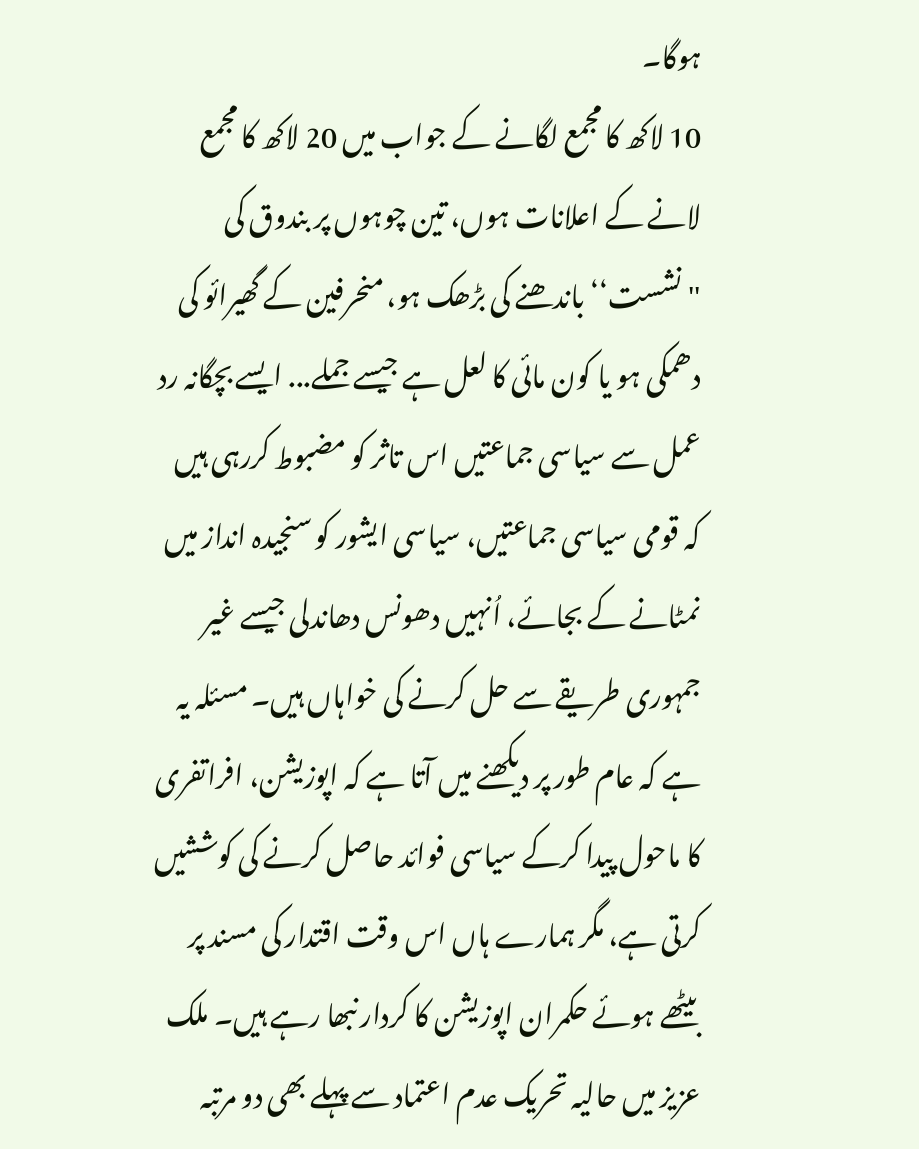ہوگا۔
10 لاکھ کا مجمع لگانے کے جواب میں 20 لاکھ کا مجمع لانے کے اعلانات ہوں، تین چوہوں پر بندوق کی ''نشست‘‘ باندھنے کی بڑھک ہو، منحرفین کے گھیرائو کی دھمکی ہو یا کون مائی کا لعل ہے جیسے جملے... ایسے بچگانہ رد عمل سے سیاسی جماعتیں اس تاثر کو مضبوط کررہی ہیں کہ قومی سیاسی جماعتیں، سیاسی ایشور کو سنجیدہ انداز میں نمٹانے کے بجائے، اُنہیں دھونس دھاندلی جیسے غیر جمہوری طریقے سے حل کرنے کی خواہاں ہیں۔ مسئلہ یہ ہے کہ عام طور پر دیکھنے میں آتا ہے کہ اپوزیشن، افراتفری کا ماحول پیدا کرکے سیاسی فوائد حاصل کرنے کی کوششیں کرتی ہے، مگر ہمارے ہاں اس وقت اقتدار کی مسند پر بیٹھے ہوئے حکمران اپوزیشن کا کردار نبھا رہے ہیں۔ ملک عزیز میں حالیہ تحریک عدم اعتماد سے پہلے بھی دو مرتبہ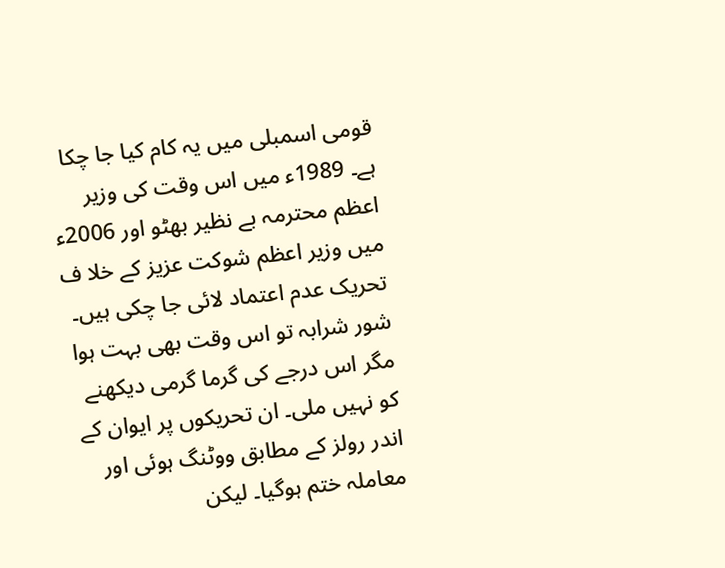قومی اسمبلی میں یہ کام کیا جا چکا ہے۔ 1989ء میں اس وقت کی وزیر اعظم محترمہ بے نظیر بھٹو اور 2006ء میں وزیر اعظم شوکت عزیز کے خلا ف تحریک عدم اعتماد لائی جا چکی ہیں۔ شور شرابہ تو اس وقت بھی بہت ہوا مگر اس درجے کی گرما گرمی دیکھنے کو نہیں ملی۔ ان تحریکوں پر ایوان کے اندر رولز کے مطابق ووٹنگ ہوئی اور معاملہ ختم ہوگیا۔ لیکن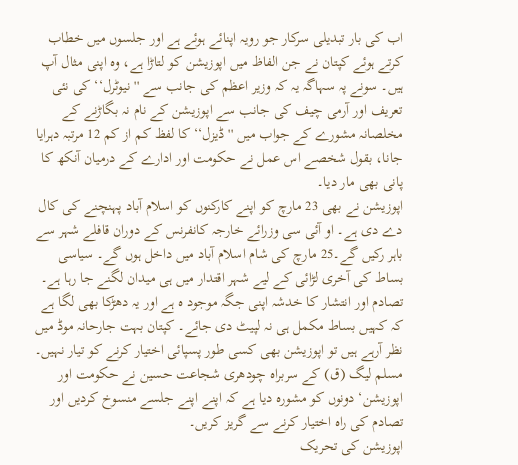اب کی بار تبدیلی سرکار جو رویہ اپنائے ہوئے ہے اور جلسوں میں خطاب کرتے ہوئے کپتان نے جن الفاظ میں اپوزیشن کو لتاڑا ہے، وہ اپنی مثال آپ ہیں۔ سونے پہ سہاگہ یہ کہ وزیر اعظم کی جانب سے ''نیوٹرل‘‘ کی نئی تعریف اور آرمی چیف کی جانب سے اپوزیشن کے نام نہ بگاڑنے کے مخلصانہ مشورے کے جواب میں ''ڈیزل‘‘ کا لفظ کم از کم 12 مرتبہ دہرایا جانا، بقول شخصے اس عمل نے حکومت اور ادارے کے درمیان آنکھ کا پانی بھی مار دیا۔
اپوزیشن نے بھی 23 مارچ کو اپنے کارکنوں کو اسلام آباد پہنچنے کی کال دے دی ہے۔ او آئی سی وزرائے خارجہ کانفرنس کے دوران قافلے شہر سے باہر رکیں گے۔25 مارچ کی شام اسلام آباد میں داخل ہوں گے۔ سیاسی بساط کی آخری لڑائی کے لیے شہر اقتدار میں ہی میدان لگنے جا رہا ہے۔ تصادم اور انتشار کا خدشہ اپنی جگہ موجود ہ ہے اور یہ دھڑکا بھی لگا ہے کہ کہیں بساط مکمل ہی نہ لپیٹ دی جائے۔ کپتان بہت جارحانہ موڈ میں نظر آرہے ہیں تو اپوزیشن بھی کسی طور پسپائی اختیار کرنے کو تیار نہیں۔ مسلم لیگ (ق) کے سربراہ چودھری شجاعت حسین نے حکومت اور اپوزیشن‘ دونوں کو مشورہ دیا ہے کہ اپنے اپنے جلسے منسوخ کردیں اور تصادم کی راہ اختیار کرنے سے گریز کریں۔
اپوزیشن کی تحریک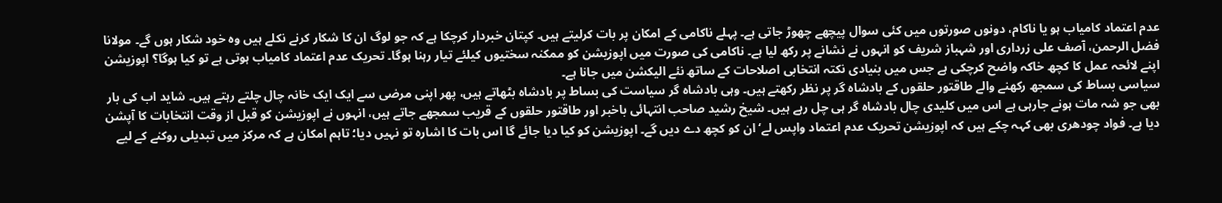عدم اعتماد کامیاب ہو یا ناکام، دونوں صورتوں میں کئی سوال پیچھے چھوڑ جاتی ہے۔ پہلے ناکامی کے امکان پر بات کرلیتے ہیں۔ کپتان خبردار کرچکا ہے کہ جو لوگ ان کا شکار کرنے نکلے ہیں وہ خود شکار ہوں گے۔ مولانا فضل الرحمن، آصف علی زرداری اور شہباز شریف کو انہوں نے نشانے پر رکھ لیا ہے۔ ناکامی کی صورت میں اپوزیشن کو ممکنہ سختیوں کیلئے تیار رہنا ہوگا۔ تحریک عدم اعتماد کامیاب ہوتی ہے تو کیا ہوگا؟ اپوزیشن اپنے لائحہ عمل کا کچھ خاکہ واضح کرچکی ہے جس میں بنیادی نکتہ انتخابی اصلاحات کے ساتھ نئے الیکشن میں جانا ہے۔
سیاسی بساط کی سمجھ رکھنے والے طاقتور حلقوں کے بادشاہ گر پر نظر رکھتے ہیں۔ وہی بادشاہ گر سیاست کی بساط پر بادشاہ بٹھاتے ہیں، پھر اپنی مرضی سے ایک ایک خانہ چال چلتے رہتے ہیں۔ شاید اب کی بار بھی جو شہ مات ہونے جارہی ہے اس میں کلیدی چال بادشاہ گر ہی چل رہے ہیں۔ شیخ رشید صاحب انتہائی باخبر اور طاقتور حلقوں کے قریب سمجھے جاتے ہیں، انہوں نے اپوزیشن کو قبل از وقت انتخابات کا آپشن دیا ہے۔ فواد چودھری بھی کہہ چکے ہیں کہ اپوزیشن تحریک عدم اعتماد واپس لے‘ ان کو کچھ دے دیں گے۔ اپوزیشن کو کیا دیا جائے گا اس بات کا اشارہ تو نہیں دیا؛ تاہم امکان ہے کہ مرکز میں تبدیلی روکنے کے لیے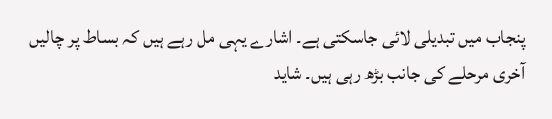پنجاب میں تبدیلی لائی جاسکتی ہے۔ اشارے یہی مل رہے ہیں کہ بساط پر چالیں آخری مرحلے کی جانب بڑھ رہی ہیں۔ شاید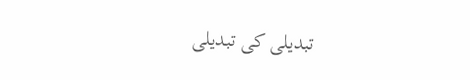تبدیلی کی تبدیلی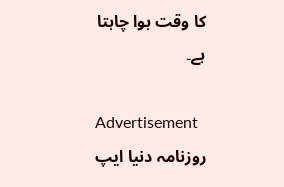کا وقت ہوا چاہتا ہے۔

Advertisement
روزنامہ دنیا ایپ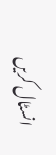انسٹال کریں